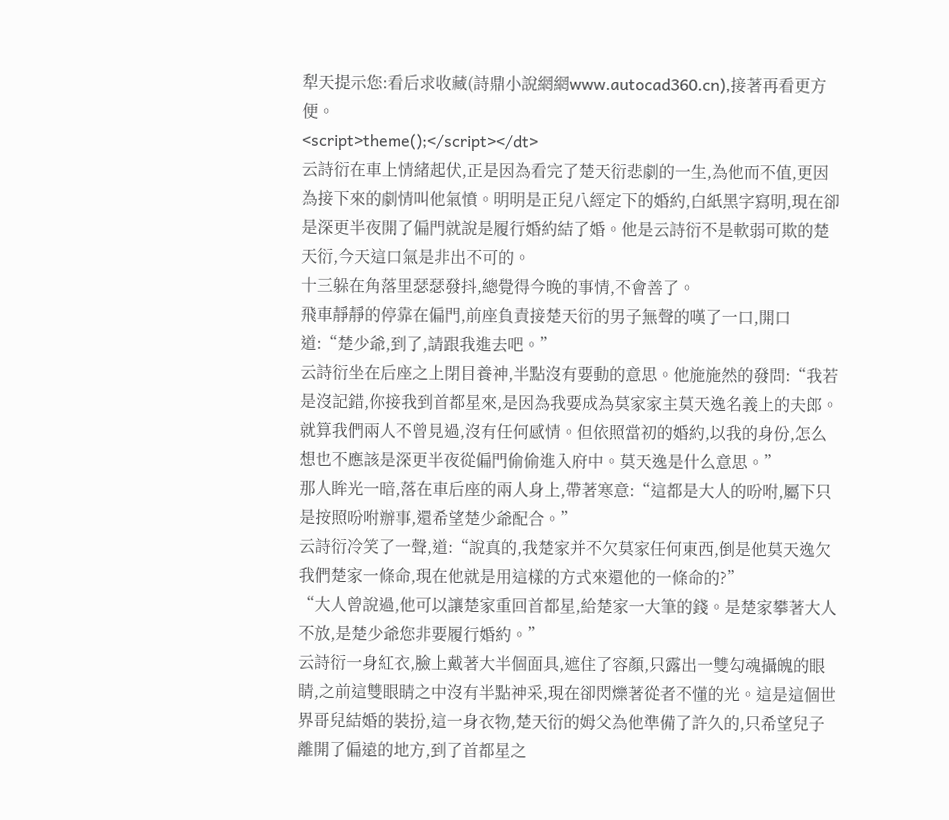犁天提示您:看后求收藏(詩鼎小說網網www.autocad360.cn),接著再看更方便。
<script>theme();</script></dt>
云詩衍在車上情緒起伏,正是因為看完了楚天衍悲劇的一生,為他而不值,更因為接下來的劇情叫他氣憤。明明是正兒八經定下的婚約,白紙黑字寫明,現在卻是深更半夜開了偏門就說是履行婚約結了婚。他是云詩衍不是軟弱可欺的楚天衍,今天這口氣是非出不可的。
十三躲在角落里瑟瑟發抖,總覺得今晚的事情,不會善了。
飛車靜靜的停靠在偏門,前座負責接楚天衍的男子無聲的嘆了一口,開口道:“楚少爺,到了,請跟我進去吧。”
云詩衍坐在后座之上閉目養神,半點沒有要動的意思。他施施然的發問:“我若是沒記錯,你接我到首都星來,是因為我要成為莫家家主莫天逸名義上的夫郎。就算我們兩人不曾見過,沒有任何感情。但依照當初的婚約,以我的身份,怎么想也不應該是深更半夜從偏門偷偷進入府中。莫天逸是什么意思。”
那人眸光一暗,落在車后座的兩人身上,帶著寒意:“這都是大人的吩咐,屬下只是按照吩咐辦事,還希望楚少爺配合。”
云詩衍冷笑了一聲,道:“說真的,我楚家并不欠莫家任何東西,倒是他莫天逸欠我們楚家一條命,現在他就是用這樣的方式來還他的一條命的?”
“大人曾說過,他可以讓楚家重回首都星,給楚家一大筆的錢。是楚家攀著大人不放,是楚少爺您非要履行婚約。”
云詩衍一身紅衣,臉上戴著大半個面具,遮住了容顏,只露出一雙勾魂攝魄的眼睛,之前這雙眼睛之中沒有半點神采,現在卻閃爍著從者不懂的光。這是這個世界哥兒結婚的裝扮,這一身衣物,楚天衍的姆父為他準備了許久的,只希望兒子離開了偏遠的地方,到了首都星之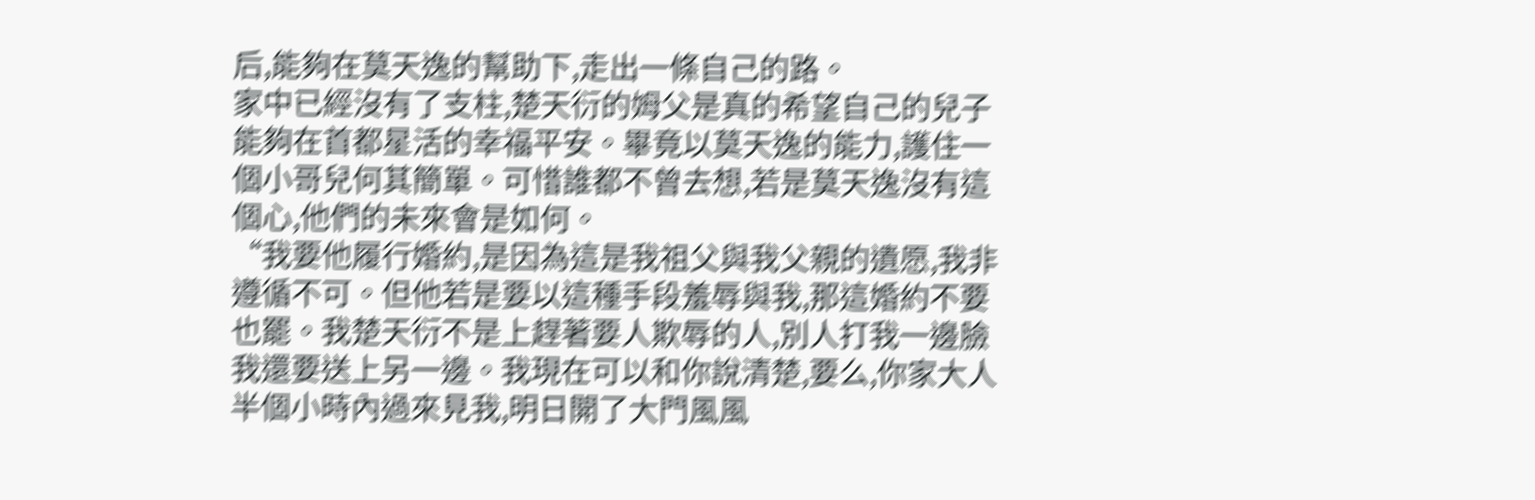后,能夠在莫天逸的幫助下,走出一條自己的路。
家中已經沒有了支柱,楚天衍的姆父是真的希望自己的兒子能夠在首都星活的幸福平安。畢竟以莫天逸的能力,護住一個小哥兒何其簡單。可惜誰都不曾去想,若是莫天逸沒有這個心,他們的未來會是如何。
“我要他履行婚約,是因為這是我祖父與我父親的遺愿,我非遵循不可。但他若是要以這種手段羞辱與我,那這婚約不要也罷。我楚天衍不是上趕著要人欺辱的人,別人打我一邊臉我還要送上另一邊。我現在可以和你說清楚,要么,你家大人半個小時內過來見我,明日開了大門風風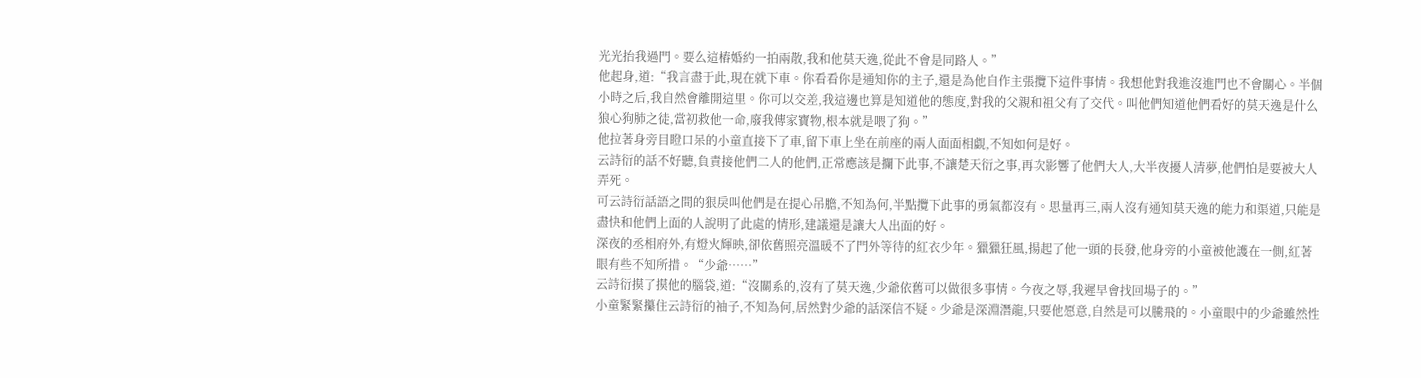光光抬我過門。要么這樁婚約一拍兩散,我和他莫天逸,從此不會是同路人。”
他起身,道:“我言盡于此,現在就下車。你看看你是通知你的主子,還是為他自作主張攬下這件事情。我想他對我進沒進門也不會關心。半個小時之后,我自然會離開這里。你可以交差,我這邊也算是知道他的態度,對我的父親和祖父有了交代。叫他們知道他們看好的莫天逸是什么狼心狗肺之徒,當初救他一命,廢我傳家寶物,根本就是喂了狗。”
他拉著身旁目瞪口呆的小童直接下了車,留下車上坐在前座的兩人面面相覷,不知如何是好。
云詩衍的話不好聽,負責接他們二人的他們,正常應該是攔下此事,不讓楚天衍之事,再次影響了他們大人,大半夜擾人清夢,他們怕是要被大人弄死。
可云詩衍話語之間的狠戾叫他們是在提心吊膽,不知為何,半點攬下此事的勇氣都沒有。思量再三,兩人沒有通知莫天逸的能力和渠道,只能是盡快和他們上面的人說明了此處的情形,建議還是讓大人出面的好。
深夜的丞相府外,有燈火輝映,卻依舊照亮溫暖不了門外等待的紅衣少年。獵獵狂風,揚起了他一頭的長發,他身旁的小童被他護在一側,紅著眼有些不知所措。“少爺……”
云詩衍摸了摸他的腦袋,道:“沒關系的,沒有了莫天逸,少爺依舊可以做很多事情。今夜之辱,我遲早會找回場子的。”
小童緊緊攥住云詩衍的袖子,不知為何,居然對少爺的話深信不疑。少爺是深淵潛龍,只要他愿意,自然是可以騰飛的。小童眼中的少爺雖然性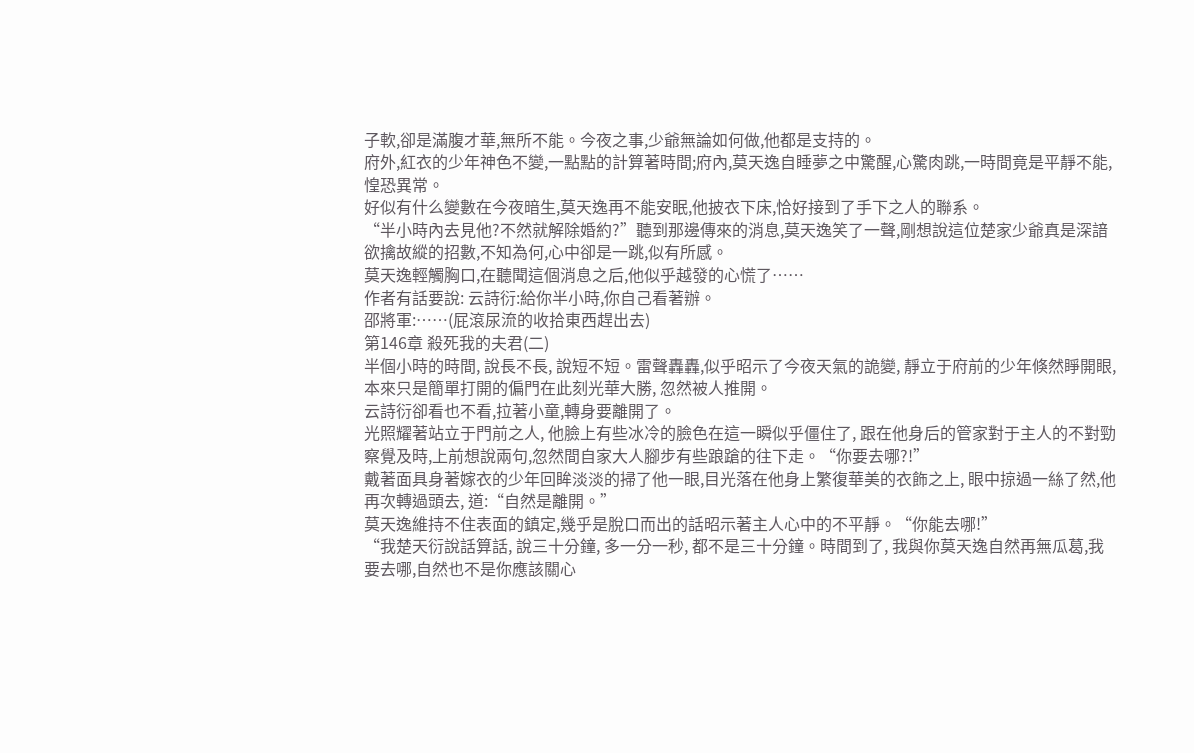子軟,卻是滿腹才華,無所不能。今夜之事,少爺無論如何做,他都是支持的。
府外,紅衣的少年神色不變,一點點的計算著時間;府內,莫天逸自睡夢之中驚醒,心驚肉跳,一時間竟是平靜不能,惶恐異常。
好似有什么變數在今夜暗生,莫天逸再不能安眠,他披衣下床,恰好接到了手下之人的聯系。
“半小時內去見他?不然就解除婚約?”聽到那邊傳來的消息,莫天逸笑了一聲,剛想說這位楚家少爺真是深諳欲擒故縱的招數,不知為何,心中卻是一跳,似有所感。
莫天逸輕觸胸口,在聽聞這個消息之后,他似乎越發的心慌了……
作者有話要說: 云詩衍:給你半小時,你自己看著辦。
邵將軍:……(屁滾尿流的收拾東西趕出去)
第146章 殺死我的夫君(二)
半個小時的時間, 說長不長, 說短不短。雷聲轟轟,似乎昭示了今夜天氣的詭變, 靜立于府前的少年倏然睜開眼,本來只是簡單打開的偏門在此刻光華大勝, 忽然被人推開。
云詩衍卻看也不看,拉著小童,轉身要離開了。
光照耀著站立于門前之人, 他臉上有些冰冷的臉色在這一瞬似乎僵住了, 跟在他身后的管家對于主人的不對勁察覺及時,上前想說兩句,忽然間自家大人腳步有些踉蹌的往下走。“你要去哪?!”
戴著面具身著嫁衣的少年回眸淡淡的掃了他一眼,目光落在他身上繁復華美的衣飾之上, 眼中掠過一絲了然,他再次轉過頭去, 道:“自然是離開。”
莫天逸維持不住表面的鎮定,幾乎是脫口而出的話昭示著主人心中的不平靜。“你能去哪!”
“我楚天衍說話算話, 說三十分鐘, 多一分一秒, 都不是三十分鐘。時間到了, 我與你莫天逸自然再無瓜葛,我要去哪,自然也不是你應該關心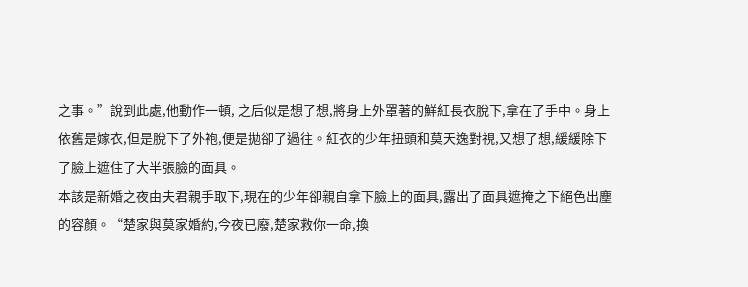之事。”說到此處,他動作一頓, 之后似是想了想,將身上外罩著的鮮紅長衣脫下,拿在了手中。身上依舊是嫁衣,但是脫下了外袍,便是拋卻了過往。紅衣的少年扭頭和莫天逸對視,又想了想,緩緩除下了臉上遮住了大半張臉的面具。
本該是新婚之夜由夫君親手取下,現在的少年卻親自拿下臉上的面具,露出了面具遮掩之下絕色出塵的容顏。“楚家與莫家婚約,今夜已廢,楚家救你一命,換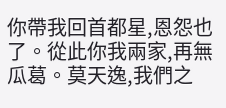你帶我回首都星,恩怨也了。從此你我兩家,再無瓜葛。莫天逸,我們之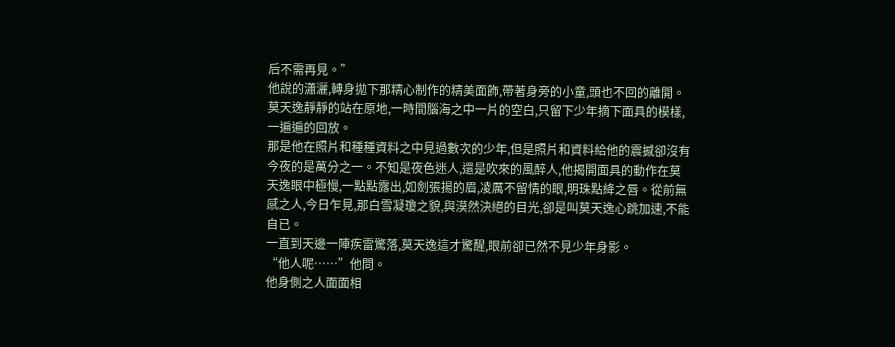后不需再見。”
他說的瀟灑,轉身拋下那精心制作的精美面飾,帶著身旁的小童,頭也不回的離開。
莫天逸靜靜的站在原地,一時間腦海之中一片的空白,只留下少年摘下面具的模樣,一遍遍的回放。
那是他在照片和種種資料之中見過數次的少年,但是照片和資料給他的震撼卻沒有今夜的是萬分之一。不知是夜色迷人,還是吹來的風醉人,他揭開面具的動作在莫天逸眼中極慢,一點點露出,如劍張揚的眉,凌厲不留情的眼,明珠點絳之唇。從前無感之人,今日乍見,那白雪凝瓊之貌,與漠然決絕的目光,卻是叫莫天逸心跳加速,不能自已。
一直到天邊一陣疾雷驚落,莫天逸這才驚醒,眼前卻已然不見少年身影。
“他人呢……”他問。
他身側之人面面相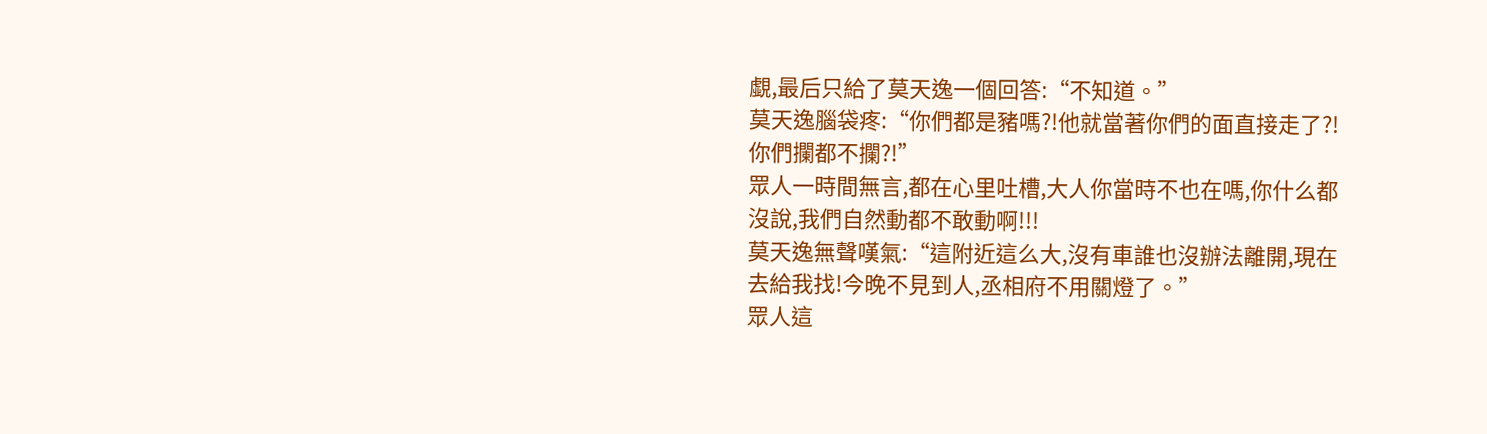覷,最后只給了莫天逸一個回答:“不知道。”
莫天逸腦袋疼:“你們都是豬嗎?!他就當著你們的面直接走了?!你們攔都不攔?!”
眾人一時間無言,都在心里吐槽,大人你當時不也在嗎,你什么都沒說,我們自然動都不敢動啊!!!
莫天逸無聲嘆氣:“這附近這么大,沒有車誰也沒辦法離開,現在去給我找!今晚不見到人,丞相府不用關燈了。”
眾人這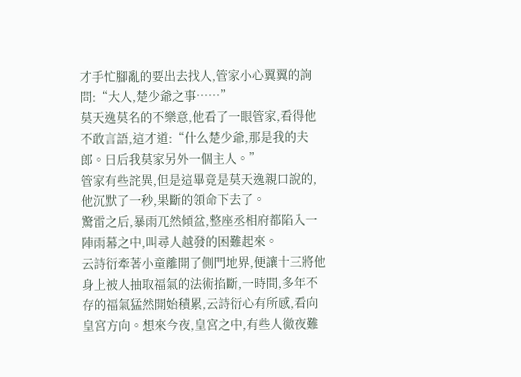才手忙腳亂的要出去找人,管家小心翼翼的詢問:“大人,楚少爺之事……”
莫天逸莫名的不樂意,他看了一眼管家,看得他不敢言語,這才道:“什么楚少爺,那是我的夫郎。日后我莫家另外一個主人。”
管家有些詫異,但是這畢竟是莫天逸親口說的,他沉默了一秒,果斷的領命下去了。
驚雷之后,暴雨兀然傾盆,整座丞相府都陷入一陣雨幕之中,叫尋人越發的困難起來。
云詩衍牽著小童離開了側門地界,便讓十三將他身上被人抽取福氣的法術掐斷,一時間,多年不存的福氣猛然開始積累,云詩衍心有所感,看向皇宮方向。想來今夜,皇宮之中,有些人徹夜難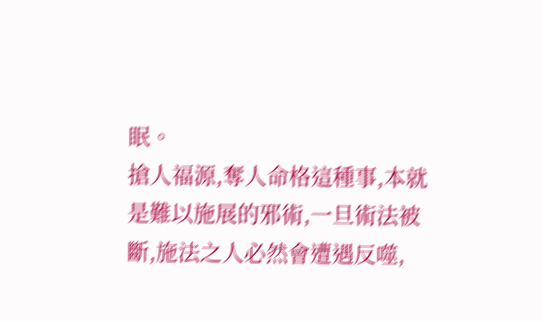眠。
搶人福源,奪人命格這種事,本就是難以施展的邪術,一旦術法被斷,施法之人必然會遭遇反噬,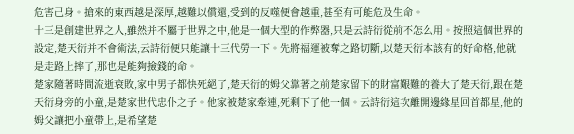危害己身。搶來的東西越是深厚,越難以償還,受到的反噬便會越重,甚至有可能危及生命。
十三是創建世界之人,雖然并不屬于世界之中,他是一個大型的作弊器,只是云詩衍從前不怎么用。按照這個世界的設定,楚天衍并不會術法,云詩衍便只能讓十三代勞一下。先將福運被奪之路切斷,以楚天衍本該有的好命格,他就是走路上摔了,那也是能夠撿錢的命。
楚家隨著時間流逝衰敗,家中男子都快死絕了,楚天衍的姆父靠著之前楚家留下的財富艱難的養大了楚天衍,跟在楚天衍身旁的小童,是楚家世代忠仆之子。他家被楚家牽連,死剩下了他一個。云詩衍這次離開邊緣星回首都星,他的姆父讓把小童帶上,是希望楚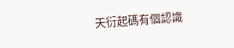天衍起碼有個認識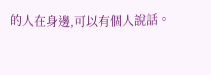的人在身邊,可以有個人說話。